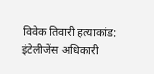विवेक तिवारी हत्याकांड: इंटेलीजेंस अधिकारी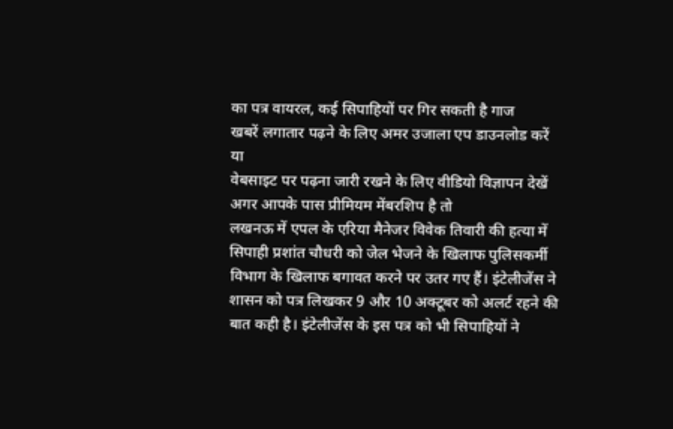का पत्र वायरल, कई सिपाहियों पर गिर सकती है गाज
खबरें लगातार पढ़ने के लिए अमर उजाला एप डाउनलोड करें
या
वेबसाइट पर पढ़ना जारी रखने के लिए वीडियो विज्ञापन देखें
अगर आपके पास प्रीमियम मेंबरशिप है तो
लखनऊ में एपल के एरिया मैनेजर विवेक तिवारी की हत्या में सिपाही प्रशांत चौधरी को जेल भेजने के खिलाफ पुलिसकर्मी विभाग के खिलाफ बगावत करने पर उतर गए हैं। इंटेलीजेंस ने शासन को पत्र लिखकर 9 और 10 अक्टूबर को अलर्ट रहने की बात कही है। इंटेलीजेंस के इस पत्र को भी सिपाहियों ने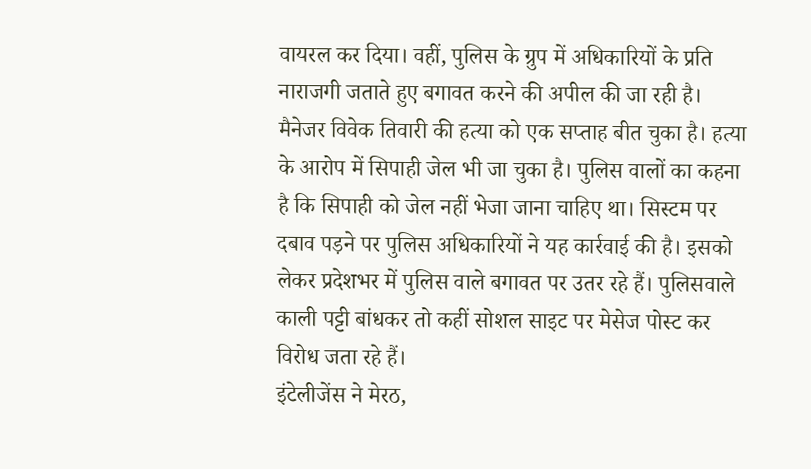वायरल कर दिया। वहीं, पुलिस के ग्रुप में अधिकारियों के प्रति नाराजगी जताते हुए बगावत करने की अपील की जा रही है।
मैनेजर विवेक तिवारी की हत्या को एक सप्ताह बीत चुका है। हत्या के आरोप में सिपाही जेल भी जा चुका है। पुलिस वालों का कहना है कि सिपाही को जेल नहीं भेजा जाना चाहिए था। सिस्टम पर दबाव पड़ने पर पुलिस अधिकारियों ने यह कार्रवाई की है। इसको लेकर प्रदेशभर में पुलिस वाले बगावत पर उतर रहे हैं। पुलिसवाले काली पट्टी बांधकर तो कहीं सोशल साइट पर मेसेज पोस्ट कर विरोध जता रहे हैं।
इंटेलीजेंस ने मेरठ,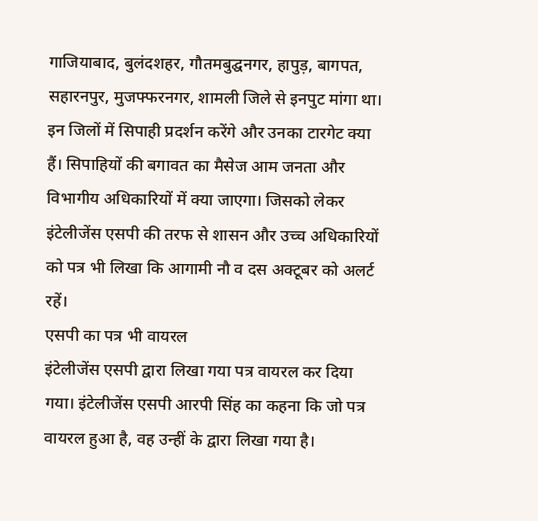गाजियाबाद, बुलंदशहर, गौतमबुद्घनगर, हापुड़, बागपत, सहारनपुर, मुजफ्फरनगर, शामली जिले से इनपुट मांगा था। इन जिलों में सिपाही प्रदर्शन करेंगे और उनका टारगेट क्या हैं। सिपाहियों की बगावत का मैसेज आम जनता और विभागीय अधिकारियों में क्या जाएगा। जिसको लेकर इंटेलीजेंस एसपी की तरफ से शासन और उच्च अधिकारियों को पत्र भी लिखा कि आगामी नौ व दस अक्टूबर को अलर्ट रहें।
एसपी का पत्र भी वायरल
इंटेलीजेंस एसपी द्वारा लिखा गया पत्र वायरल कर दिया गया। इंटेलीजेंस एसपी आरपी सिंह का कहना कि जो पत्र वायरल हुआ है, वह उन्हीं के द्वारा लिखा गया है।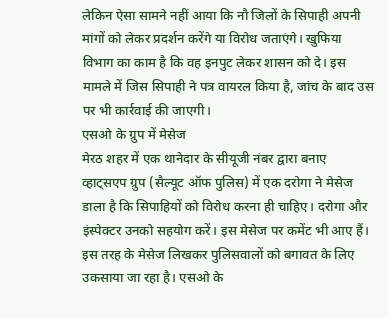लेकिन ऐसा सामने नहीं आया कि नौ जिलों के सिपाही अपनी मांगों को लेकर प्रदर्शन करेंगे या विरोध जताएंगे। खुफिया विभाग का काम है कि वह इनपुट लेकर शासन को दे। इस मामले में जिस सिपाही ने पत्र वायरल किया है, जांच के बाद उस पर भी कार्रवाई की जाएगी।
एसओ के ग्रुप में मेसेज
मेरठ शहर में एक थानेदार के सीयूजी नंबर द्वारा बनाए व्हाट्सएप ग्रुप (सैल्यूट ऑफ पुलिस) में एक दरोगा ने मेसेज डाला है कि सिपाहियों को विरोध करना ही चाहिए। दरोगा और इंस्पेक्टर उनको सहयोग करें। इस मेसेज पर कमेंट भी आए हैं। इस तरह के मेसेज लिखकर पुलिसवालों को बगावत के लिए उकसाया जा रहा है। एसओ के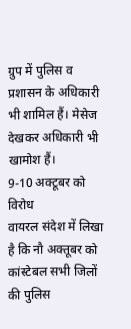ग्रुप में पुलिस व प्रशासन के अधिकारी भी शामिल हैं। मेसेज देखकर अधिकारी भी खामोश हैं।
9-10 अक्टूबर को विरोध
वायरल संदेश में लिखा है कि नौ अक्तूबर को कांस्टेबल सभी जिलों की पुलिस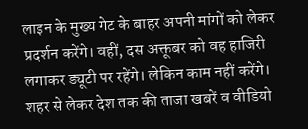लाइन के मुख्य गेट के बाहर अपनी मांगों को लेकर प्रदर्शन करेंगे। वहीं, दस अक्तूबर को वह हाजिरी लगाकर ड्यूटी पर रहेंगे। लेकिन काम नहीं करेंगे।
शहर से लेकर देश तक की ताजा खबरें व वीडियो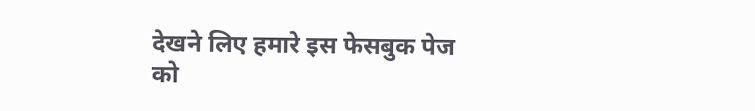देखने लिए हमारे इस फेसबुक पेज को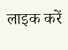लाइक करें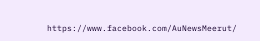https://www.facebook.com/AuNewsMeerut/